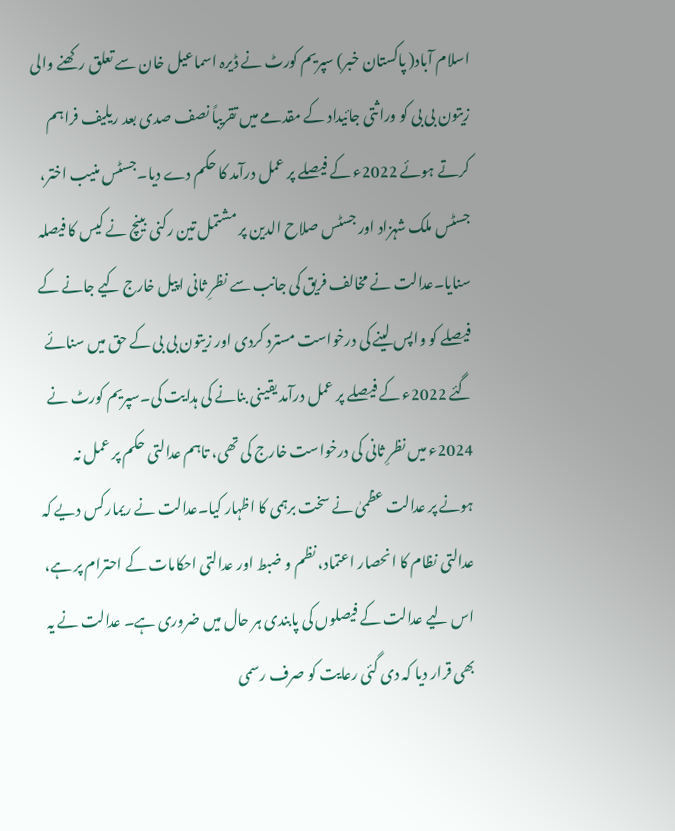اسلام آباد( پاکستان خبر) سپریم کورٹ نے ڈیرہ اسماعیل خان سے تعلق رکھنے والی زیتون بی بی کو وراثتی جائیداد کے مقدمے میں تقریباً نصف صدی بعد ریلیف فراہم کرتے ہوئے 2022ء کے فیصلے پر عمل درآمد کا حکم دے دیا۔جسٹس منیب اختر، جسٹس ملک شہزاد اور جسٹس صلاح الدین پر مشتمل تین رکنی بینچ نے کیس کا فیصلہ سنایا۔عدالت نے مخالف فریق کی جانب سے نظرِ ثانی اپیل خارج کیے جانے کے فیصلے کو واپس لینے کی درخواست مسترد کردی اور زیتون بی بی کے حق میں سنائے گئے 2022ء کے فیصلے پر عمل درآمد یقینی بنانے کی ہدایت کی۔سپریم کورٹ نے 2024ء میں نظرِ ثانی کی درخواست خارج کی تھی، تاہم عدالتی حکم پر عمل نہ ہونے پر عدالت عظمیٰ نے سخت برہمی کا اظہار کیا۔عدالت نے ریمارکس دیے کہ عدالتی نظام کا انحصار اعتماد، نظم و ضبط اور عدالتی احکامات کے احترام پر ہے، اس لیے عدالت کے فیصلوں کی پابندی ہر حال میں ضروری ہے۔ عدالت نے یہ بھی قرار دیا کہ دی گئی رعایت کو صرف رسمی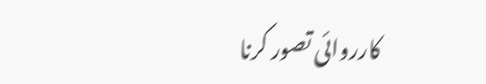کارروائی تصور کرنا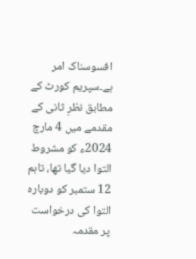افسوسناک امر ہے۔سپریم کورٹ کے مطابق نظرِ ثانی کے مقدمے میں 4 مارچ 2024ء کو مشروط التوا دیا گیا تھا، تاہم 12 ستمبر کو دوبارہ التوا کی درخواست پر مقدمہ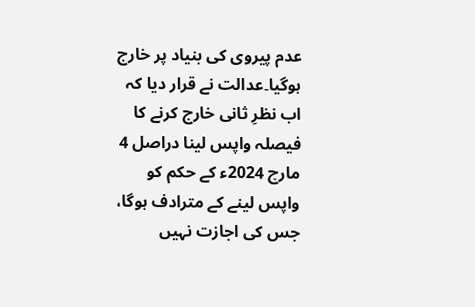عدم پیروی کی بنیاد پر خارج ہوگیا۔عدالت نے قرار دیا کہ اب نظرِ ثانی خارج کرنے کا فیصلہ واپس لینا دراصل 4 مارچ 2024ء کے حکم کو واپس لینے کے مترادف ہوگا، جس کی اجازت نہیں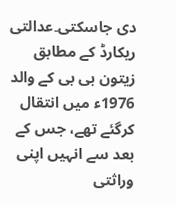دی جاسکتی۔عدالتی ریکارڈ کے مطابق زیتون بی بی کے والد 1976ء میں انتقال کرگئے تھے، جس کے بعد سے انہیں اپنی وراثتی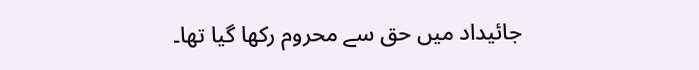جائیداد میں حق سے محروم رکھا گیا تھا۔